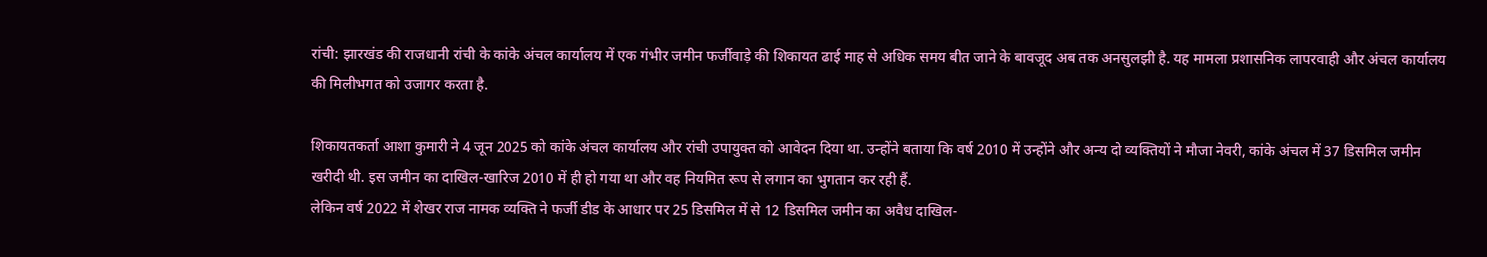रांची: झारखंड की राजधानी रांची के कांके अंचल कार्यालय में एक गंभीर जमीन फर्जीवाड़े की शिकायत ढाई माह से अधिक समय बीत जाने के बावजूद अब तक अनसुलझी है. यह मामला प्रशासनिक लापरवाही और अंचल कार्यालय की मिलीभगत को उजागर करता है.

शिकायतकर्ता आशा कुमारी ने 4 जून 2025 को कांके अंचल कार्यालय और रांची उपायुक्त को आवेदन दिया था. उन्होंने बताया कि वर्ष 2010 में उन्होंने और अन्य दो व्यक्तियों ने मौजा नेवरी, कांके अंचल में 37 डिसमिल जमीन खरीदी थी. इस जमीन का दाखिल-खारिज 2010 में ही हो गया था और वह नियमित रूप से लगान का भुगतान कर रही हैं.
लेकिन वर्ष 2022 में शेखर राज नामक व्यक्ति ने फर्जी डीड के आधार पर 25 डिसमिल में से 12 डिसमिल जमीन का अवैध दाखिल-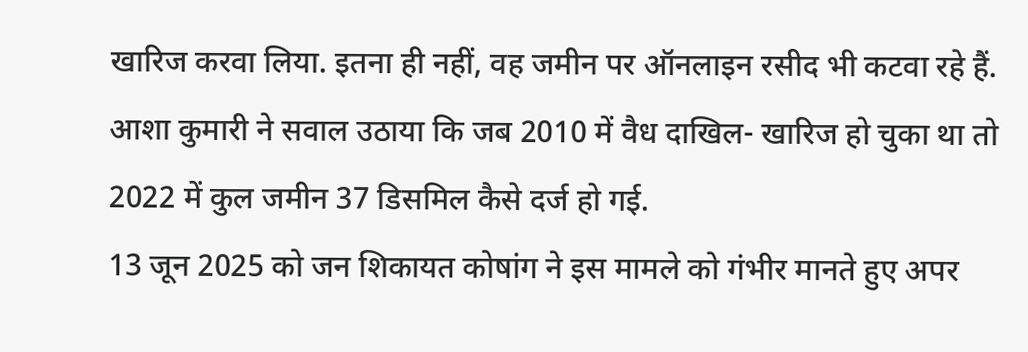खारिज करवा लिया. इतना ही नहीं, वह जमीन पर ऑनलाइन रसीद भी कटवा रहे हैं. आशा कुमारी ने सवाल उठाया कि जब 2010 में वैध दाखिल- खारिज हो चुका था तो 2022 में कुल जमीन 37 डिसमिल कैसे दर्ज हो गई.
13 जून 2025 को जन शिकायत कोषांग ने इस मामले को गंभीर मानते हुए अपर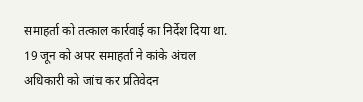समाहर्ता को तत्काल कार्रवाई का निर्देश दिया था. 19 जून को अपर समाहर्ता ने कांके अंचल अधिकारी को जांच कर प्रतिवेदन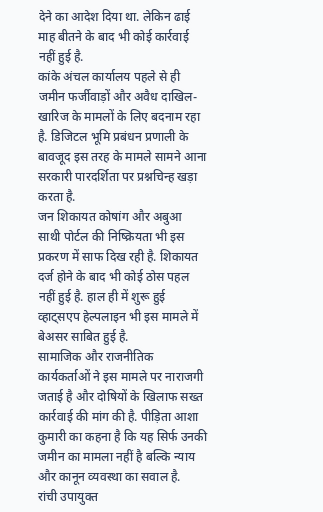देने का आदेश दिया था. लेकिन ढाई माह बीतने के बाद भी कोई कार्रवाई नहीं हुई है.
कांके अंचल कार्यालय पहले से ही जमीन फर्जीवाड़ों और अवैध दाखिल-खारिज के मामलों के लिए बदनाम रहा है. डिजिटल भूमि प्रबंधन प्रणाली के बावजूद इस तरह के मामले सामने आना सरकारी पारदर्शिता पर प्रश्नचिन्ह खड़ा करता है.
जन शिकायत कोषांग और अबुआ साथी पोर्टल की निष्क्रियता भी इस प्रकरण में साफ दिख रही है. शिकायत दर्ज होने के बाद भी कोई ठोस पहल नहीं हुई है. हाल ही में शुरू हुई व्हाट्सएप हेल्पलाइन भी इस मामले में बेअसर साबित हुई है.
सामाजिक और राजनीतिक कार्यकर्ताओं ने इस मामले पर नाराजगी जताई है और दोषियों के खिलाफ सख्त कार्रवाई की मांग की है. पीड़िता आशा कुमारी का कहना है कि यह सिर्फ उनकी जमीन का मामला नहीं है बल्कि न्याय और कानून व्यवस्था का सवाल है.
रांची उपायुक्त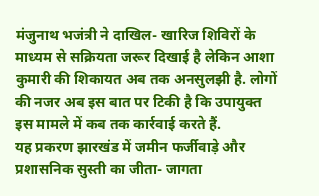मंजुनाथ भजंत्री ने दाखिल- खारिज शिविरों के माध्यम से सक्रियता जरूर दिखाई है लेकिन आशा कुमारी की शिकायत अब तक अनसुलझी है. लोगों की नजर अब इस बात पर टिकी है कि उपायुक्त इस मामले में कब तक कार्रवाई करते हैं.
यह प्रकरण झारखंड में जमीन फर्जीवाड़े और प्रशासनिक सुस्ती का जीता- जागता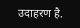उदाहरण है.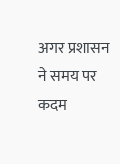अगर प्रशासन ने समय पर कदम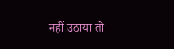नहीं उठाया तो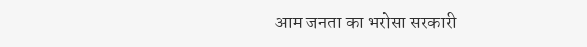आम जनता का भरोसा सरकारी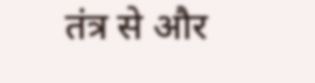तंत्र से और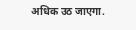अधिक उठ जाएगा.